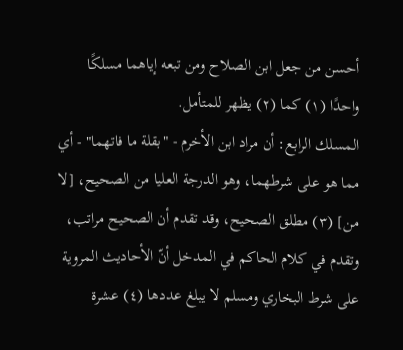أحسن من جعل ابن الصلاح ومن تبعه إياهما مسلكًا واحدًا (١) كما (٢) يظهر للمتأمل.
المسلك الرابع: أن مراد ابن الأخرم - "بقلة ما فاتهما" - أي مما هو على شرطهما، وهو الدرجة العليا من الصحيح، [لا من] (٣) مطلق الصحيح، وقد تقدم أن الصحيح مراتب، وتقدم في كلام الحاكم في المدخل أنّ الأحاديث المروية على شرط البخاري ومسلم لا يبلغ عددها (٤) عشرة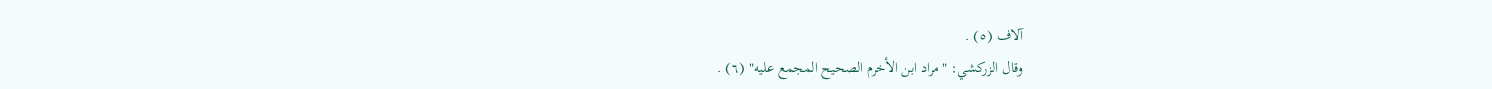آلاف (٥) .
وقال الزركشي: "مراد ابن الأخرم الصحيح المجمع عليه" (٦) .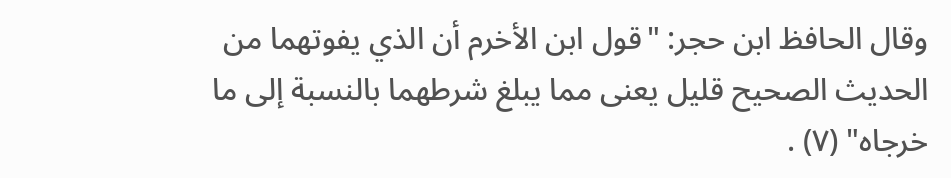وقال الحافظ ابن حجر: "قول ابن الأخرم أن الذي يفوتهما من الحديث الصحيح قليل يعنى مما يبلغ شرطهما بالنسبة إلى ما خرجاه" (٧) .